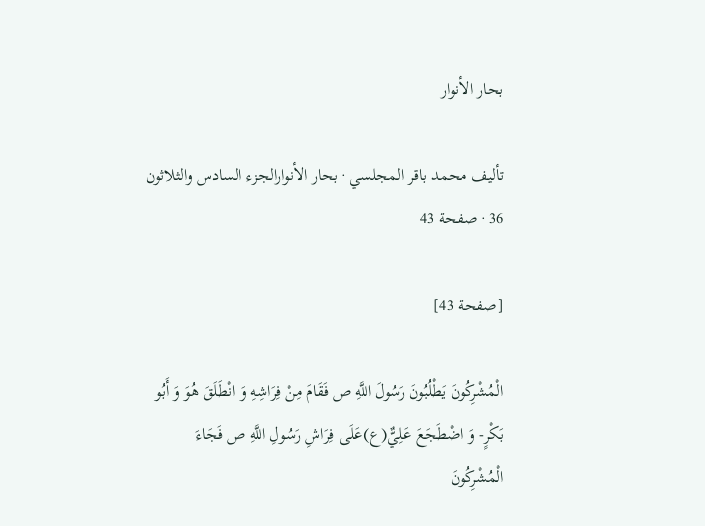بحار الأنوار

تأليف محمد باقر المجلسي · بحار الأنوارالجزء السادس والثلاثون 36 · صفحة 43

[صفحة 43]

الْمُشْرِكُونَ يَطْلُبُونَ رَسُولَ اللَّهِ ص فَقَامَ مِنْ فِرَاشِهِ وَ انْطَلَقَ هُوَ وَ أَبُو بَكْرٍ- وَ اضْطَجَعَ عَلِيٌّ(ع)عَلَى فِرَاشِ رَسُولِ اللَّهِ ص فَجَاءَ الْمُشْرِكُونَ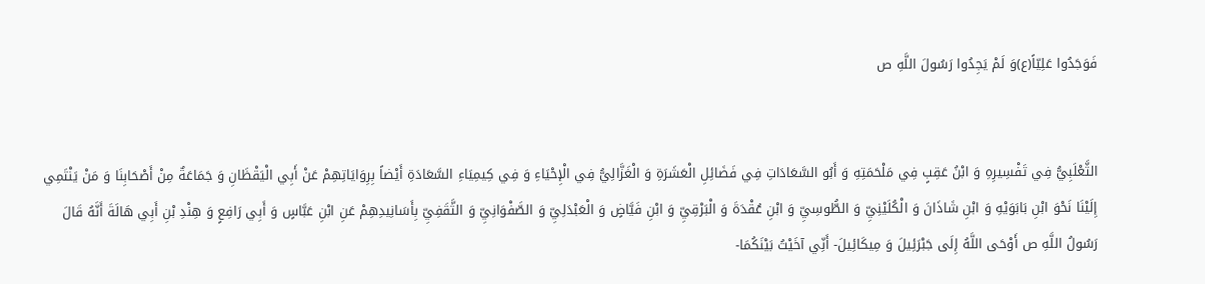فَوَجَدُوا عَلِيّاً(ع)وَ لَمْ يَجِدُوا رَسُولَ اللَّهِ ص


الثَّعْلَبِيُّ فِي تَفْسِيرِهِ وَ ابْنُ عَقِبٍ فِي مَلْحَمَتِهِ وَ أَبُو السَّعَادَاتِ فِي فَضَائِلِ الْعَشَرَةِ وَ الْغَزَّالِيُّ فِي الْإِحْيَاءِ وَ فِي كِيمِيَاءِ السَّعَادَةِ أَيْضاً بِرِوَايَاتِهِمْ عَنْ أَبِي الْيَقْظَانِ وَ جَمَاعَةٌ مِنْ أَصْحَابِنَا وَ مَنْ يَنْتَمِي إِلَيْنَا نَحْوَ ابْنِ بَابَوَيْهِ وَ ابْنِ شَاذَانَ وَ الْكُلَيْنِيِّ وَ الطُّوسِيِّ وَ ابْنِ عُقْدَةَ وَ الْبَرْقِيِّ وَ ابْنِ فَيَّاضٍ وَ الْعَبْدَلِيِّ وَ الصَّفْوَانِيِّ وَ الثَّقَفِيِّ بِأَسَانِيدِهِمْ عَنِ ابْنِ عَبَّاسٍ وَ أَبِي رَافِعٍ وَ هِنْدِ بْنِ أَبِي هَالَةَ أَنَّهُ قَالَ رَسُولُ اللَّهِ ص أَوْحَى اللَّهُ إِلَى جَبْرَئِيلَ وَ مِيكَائِيلَ- أَنِّي آخَيْتُ بَيْنَكُمَا-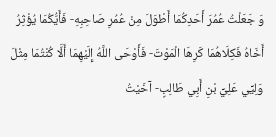وَ جَعَلْتُ عُمُرَ أَحَدِكُمَا أَطْوَلَ مِنْ عُمُرِ صَاحِبِهِ- فَأَيُّكُمَا يُؤْثِرُ أَخَاهُ فَكِلَاهُمَا كَرِهَا الْمَوْتَ- فَأَوْحَى اللَّهُ إِلَيْهِمَا أَلَّا كُنْتُمَا مِثْلَ وَلِيِّي عَلِيِّ بْنِ أَبِي طَالِبٍ- آخَيْتُ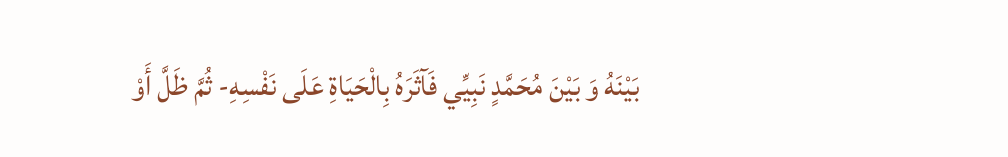بَيْنَهُ وَ بَيْنَ مُحَمَّدٍ نَبِيِّي فَآثَرَهُ بِالْحَيَاةِ عَلَى نَفْسِهِ- ثُمَّ ظَلَّ أَوْ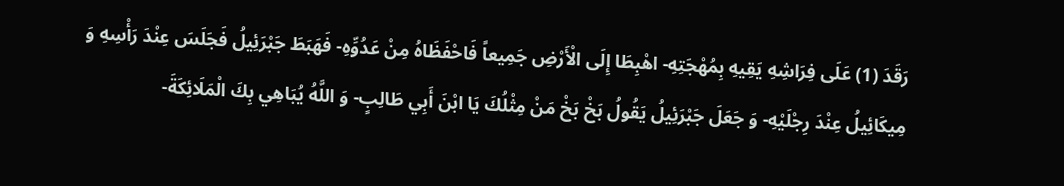رَقَدَ (1) عَلَى فِرَاشِهِ يَقِيهِ بِمُهْجَتِهِ- اهْبِطَا إِلَى الْأَرْضِ جَمِيعاً فَاحْفَظَاهُ مِنْ عَدُوِّهِ- فَهَبَطَ جَبْرَئِيلُ فَجَلَسَ عِنْدَ رَأْسِهِ وَ مِيكَائِيلُ عِنْدَ رِجْلَيْهِ- وَ جَعَلَ جَبْرَئِيلُ يَقُولُ بَخْ بَخْ مَنْ مِثْلُكَ يَا ابْنَ أَبِي طَالِبٍ- وَ اللَّهُ يُبَاهِي بِكَ الْمَلَائِكَةَ-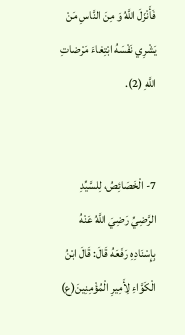فَأَنْزَلَ اللَّهُ وَ مِنَ النَّاسِ مَنْ يَشْرِي نَفْسَهُ ابْتِغاءَ مَرْضاتِ اللَّهِ (2).


7- الْخَصَائِصُ، لِلسَّيِّدِ الرَّضِيِّ رَضِيَ اللَّهُ عَنْهُ بِإِسْنَادِهِ رَفَعَهُ قَالَ: قَالَ ابْنُ الْكَوَّاءِ لِأَمِيرِ الْمُؤْمِنِينَ(ع)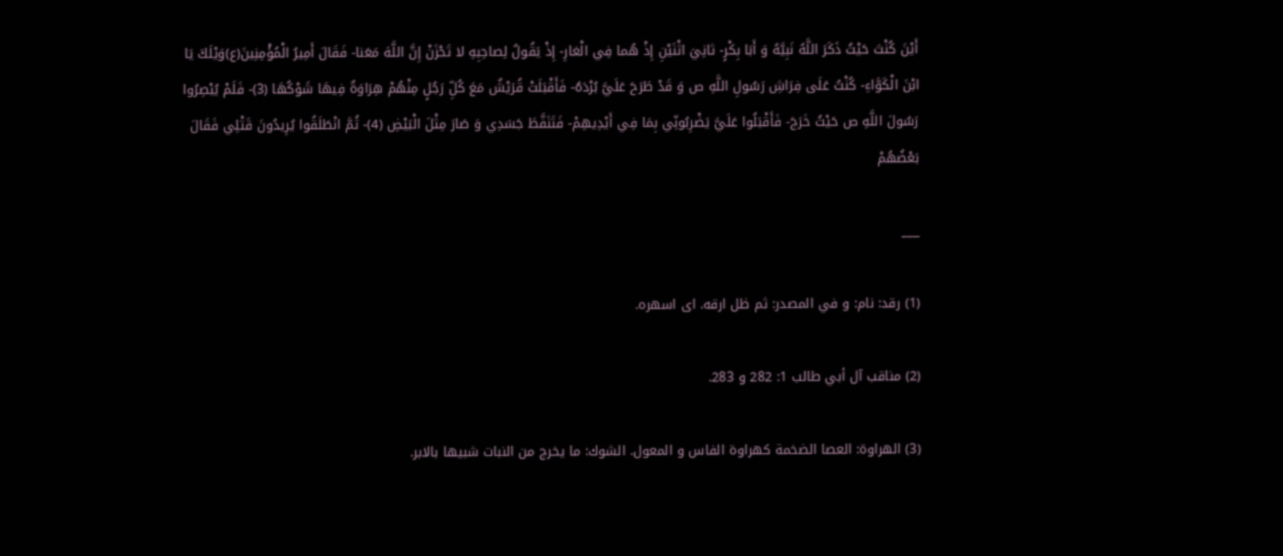أَيْنَ كُنْتَ حَيْثُ ذَكَرَ اللَّهُ نَبِيَّهُ وَ أَبَا بِكْرٍ- ثانِيَ اثْنَيْنِ إِذْ هُما فِي الْغارِ- إِذْ يَقُولُ لِصاحِبِهِ لا تَحْزَنْ إِنَّ اللَّهَ مَعَنا- فَقَالَ أَمِيرُ الْمُؤْمِنِينَ(ع)وَيْلَكَ يَا ابْنَ الْكَوَّاءِ- كُنْتُ عَلَى فِرَاشِ رَسُولِ اللَّهِ ص وَ قَدْ طَرَحَ عَلَيَّ بُرْدَهُ- فَأَقْبَلَتْ قُرَيْشٌ مَعَ كُلِّ رَجُلٍ مِنْهُمْ هِرَاوَةٌ فِيهَا شَوْكُهَا (3)- فَلَمْ يُبْصِرُوا رَسُولَ اللَّهِ ص حَيْثُ خَرَجَ- فَأَقْبَلُوا عَلَيَّ يَضْرِبُونِّي بِمَا فِي أَيْدِيهِمْ- فَتَنَفَّطَ جَسَدِي وَ صَارَ مِثْلَ الْبَيْضِ (4)- ثُمَّ انْطَلَقُوا يُرِيدُونَ قَتْلِي فَقَالَ بَعْضُهُمْ

___

(1) رقد: نام: و في المصدر: ثم ظل ارقه. اى اسهره.

(2) مناقب آل أبي طالب 1: 282 و 283.

(3) الهراوة: العصا الضخمة كهراوة الفاس و المعول. الشوك: ما يخرج من النبات شبيها بالابر.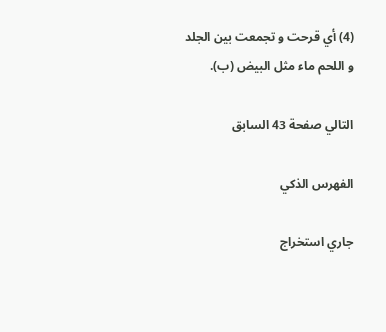(4) أي قرحت و تجمعت بين الجلد و اللحم ماء مثل البيض (ب).

التالي صفحة 43 السابق

الفهرس الذكي

جاري استخراج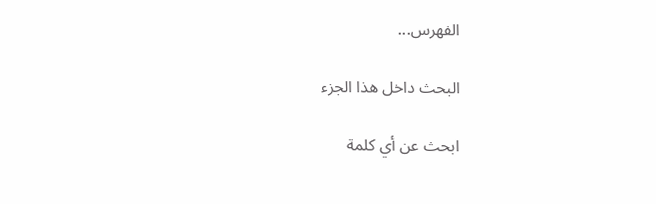الفهرس...

البحث داخل هذا الجزء

ابحث عن أي كلمة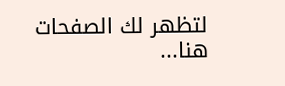لتظهر لك الصفحات هنا...